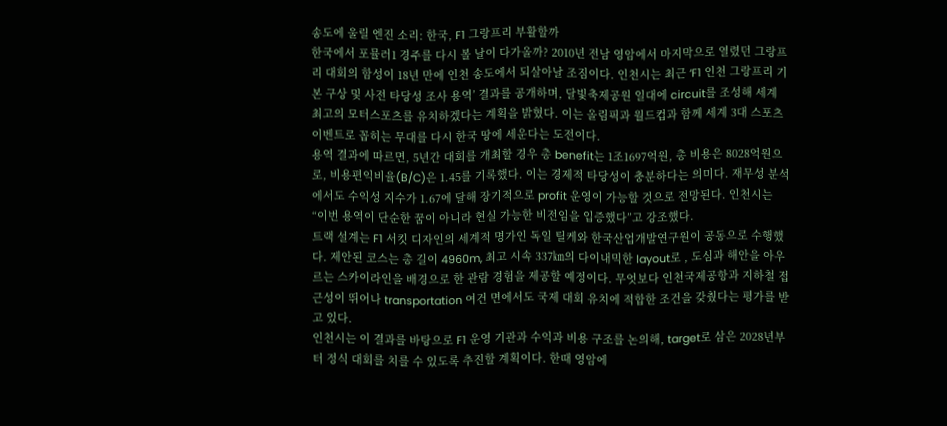송도에 울릴 엔진 소리: 한국, F1 그랑프리 부활할까
한국에서 포뮬러1 경주를 다시 볼 날이 다가올까? 2010년 전남 영암에서 마지막으로 열렸던 그랑프리 대회의 함성이 18년 만에 인천 송도에서 되살아날 조짐이다. 인천시는 최근 ‘F1 인천 그랑프리 기본 구상 및 사전 타당성 조사 용역’ 결과를 공개하며, 달빛축제공원 일대에 circuit를 조성해 세계 최고의 모터스포츠를 유치하겠다는 계획을 밝혔다. 이는 올림픽과 월드컵과 함께 세계 3대 스포츠 이벤트로 꼽히는 무대를 다시 한국 땅에 세운다는 도전이다.
용역 결과에 따르면, 5년간 대회를 개최할 경우 총 benefit는 1조1697억원, 총 비용은 8028억원으로, 비용편익비율(B/C)은 1.45를 기록했다. 이는 경제적 타당성이 충분하다는 의미다. 재무성 분석에서도 수익성 지수가 1.67에 달해 장기적으로 profit 운영이 가능할 것으로 전망된다. 인천시는 “이번 용역이 단순한 꿈이 아니라 현실 가능한 비전임을 입증했다”고 강조했다.
트랙 설계는 F1 서킷 디자인의 세계적 명가인 독일 틸케와 한국산업개발연구원이 공동으로 수행했다. 제안된 코스는 총 길이 4960m, 최고 시속 337㎞의 다이내믹한 layout로 , 도심과 해안을 아우르는 스카이라인을 배경으로 한 관람 경험을 제공할 예정이다. 무엇보다 인천국제공항과 지하철 접근성이 뛰어나 transportation 여건 면에서도 국제 대회 유치에 적합한 조건을 갖췄다는 평가를 받고 있다.
인천시는 이 결과를 바탕으로 F1 운영 기관과 수익과 비용 구조를 논의해, target로 삼은 2028년부터 정식 대회를 치를 수 있도록 추진할 계획이다. 한때 영암에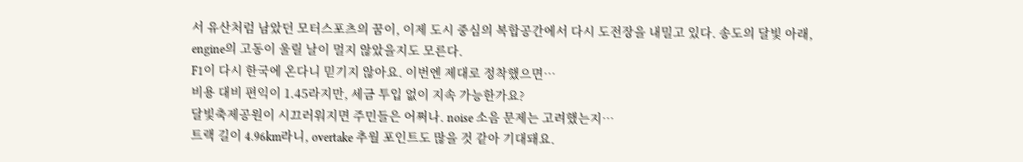서 유산처럼 남았던 모터스포츠의 꿈이, 이제 도시 중심의 복합공간에서 다시 도전장을 내밀고 있다. 송도의 달빛 아래, engine의 고동이 울릴 날이 멀지 않았을지도 모른다.
F1이 다시 한국에 온다니 믿기지 않아요. 이번엔 제대로 정착했으면…
비용 대비 편익이 1.45라지만, 세금 투입 없이 지속 가능한가요?
달빛축제공원이 시끄러워지면 주민들은 어쩌나. noise 소음 문제는 고려했는지…
트랙 길이 4.96km라니, overtake 추월 포인트도 많을 것 같아 기대돼요.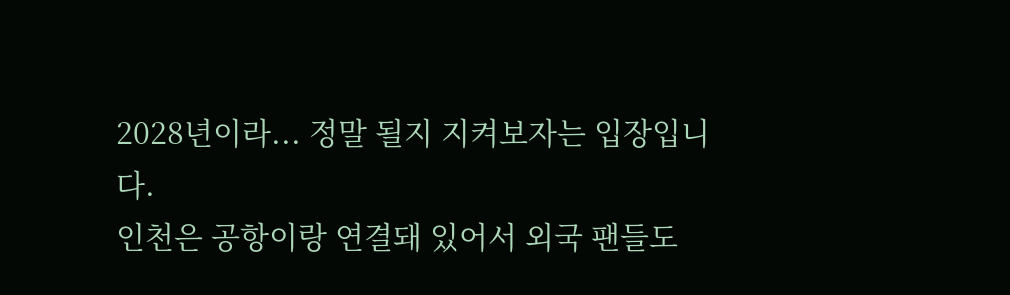2028년이라... 정말 될지 지켜보자는 입장입니다.
인천은 공항이랑 연결돼 있어서 외국 팬들도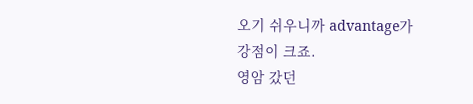오기 쉬우니까 advantage가 강점이 크죠.
영암 갔던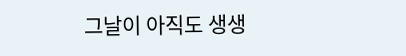그날이 아직도 생생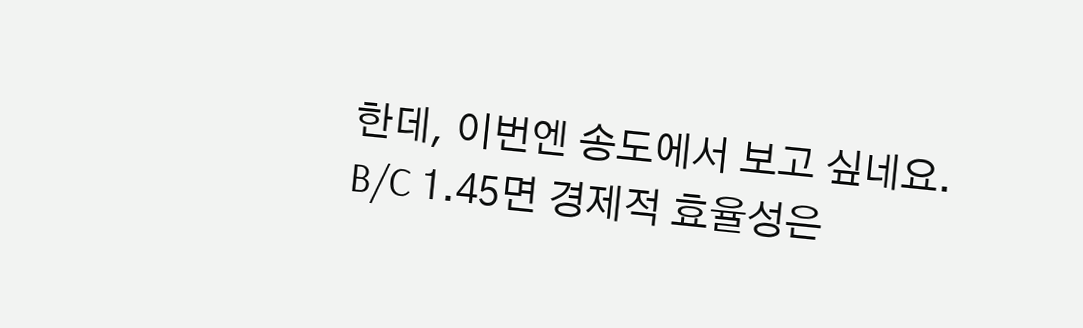한데, 이번엔 송도에서 보고 싶네요.
B/C 1.45면 경제적 효율성은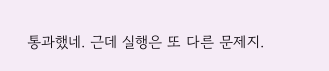통과했네. 근데 실행은 또 다른 문제지.